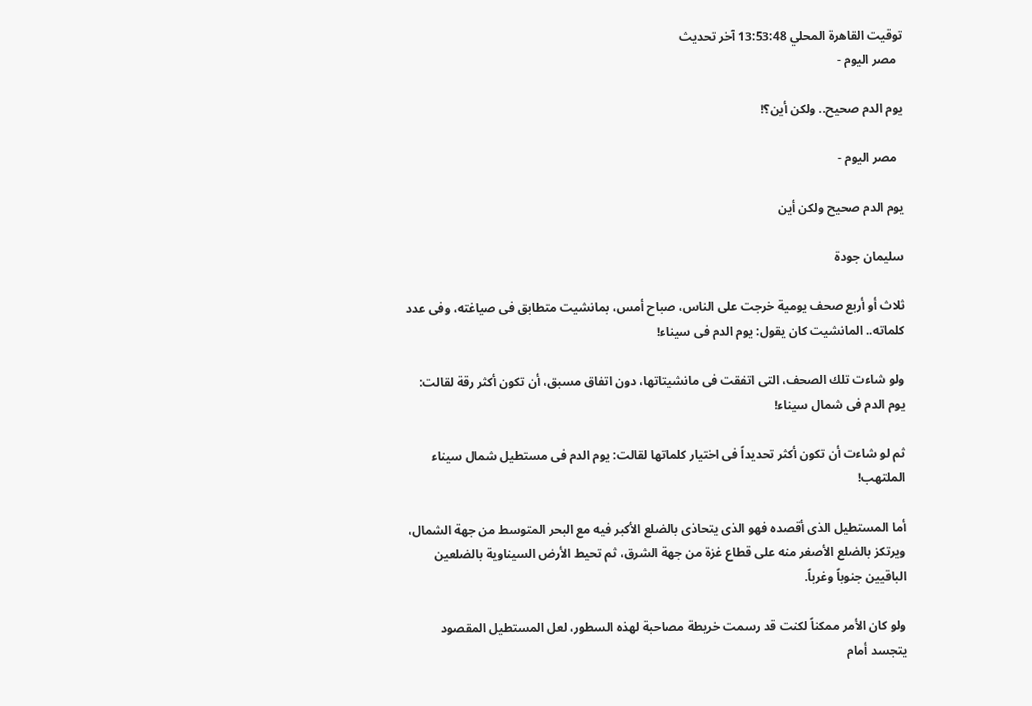توقيت القاهرة المحلي 13:53:48 آخر تحديث
  مصر اليوم -

يوم الدم صحيح.. ولكن أين؟!

  مصر اليوم -

يوم الدم صحيح ولكن أين

سليمان جودة

ثلاث أو أربع صحف يومية خرجت على الناس، صباح أمس، بمانشيت متطابق فى صياغته، وفى عدد كلماته.. المانشيت كان يقول: يوم الدم فى سيناء!

ولو شاءت تلك الصحف، التى اتفقت فى مانشيتاتها، دون اتفاق مسبق، أن تكون أكثر رقة لقالت: يوم الدم فى شمال سيناء!

ثم لو شاءت أن تكون أكثر تحديداً فى اختيار كلماتها لقالت: يوم الدم فى مستطيل شمال سيناء الملتهب!

أما المستطيل الذى أقصده فهو الذى يتحاذى بالضلع الأكبر فيه مع البحر المتوسط من جهة الشمال، ويرتكز بالضلع الأصغر منه على قطاع غزة من جهة الشرق، ثم تحيط الأرض السيناوية بالضلعين الباقيين جنوباً وغرباً.

ولو كان الأمر ممكناً لكنت قد رسمت خريطة مصاحبة لهذه السطور، لعل المستطيل المقصود يتجسد أمام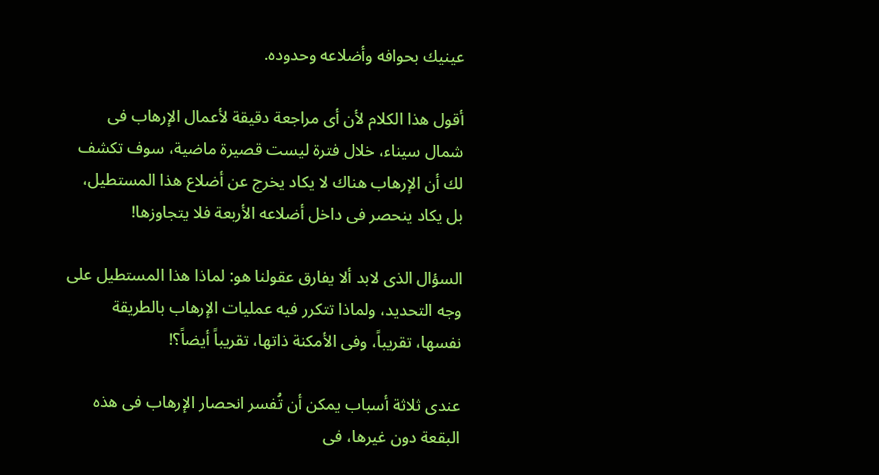عينيك بحوافه وأضلاعه وحدوده.

أقول هذا الكلام لأن أى مراجعة دقيقة لأعمال الإرهاب فى شمال سيناء، خلال فترة ليست قصيرة ماضية، سوف تكشف لك أن الإرهاب هناك لا يكاد يخرج عن أضلاع هذا المستطيل، بل يكاد ينحصر فى داخل أضلاعه الأربعة فلا يتجاوزها!

السؤال الذى لابد ألا يفارق عقولنا هو: لماذا هذا المستطيل على وجه التحديد، ولماذا تتكرر فيه عمليات الإرهاب بالطريقة نفسها، تقريباً، وفى الأمكنة ذاتها، تقريباً أيضاً؟!

عندى ثلاثة أسباب يمكن أن تُفسر انحصار الإرهاب فى هذه البقعة دون غيرها، فى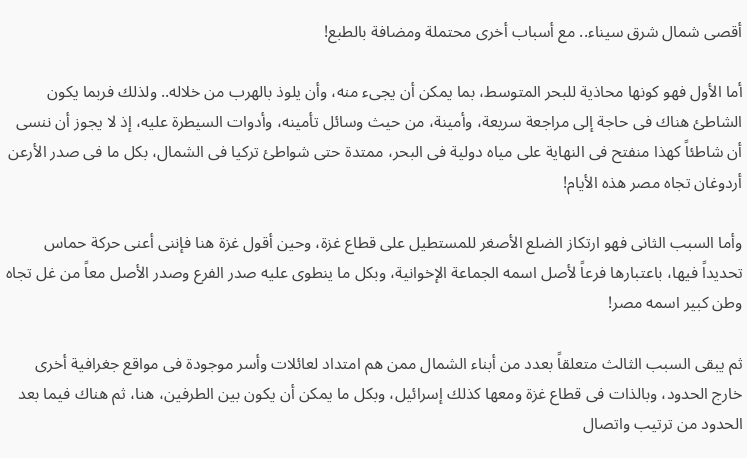أقصى شمال شرق سيناء.. مع أسباب أخرى محتملة ومضافة بالطبع!

أما الأول فهو كونها محاذية للبحر المتوسط، بما يمكن أن يجىء منه، وأن يلوذ بالهرب من خلاله.. ولذلك فربما يكون الشاطئ هناك فى حاجة إلى مراجعة سريعة، وأمينة، من حيث وسائل تأمينه، وأدوات السيطرة عليه، إذ لا يجوز أن ننسى أن شاطئاً كهذا منفتح فى النهاية على مياه دولية فى البحر، ممتدة حتى شواطئ تركيا فى الشمال، بكل ما فى صدر الأرعن أردوغان تجاه مصر هذه الأيام!

وأما السبب الثانى فهو ارتكاز الضلع الأصغر للمستطيل على قطاع غزة، وحين أقول غزة هنا فإننى أعنى حركة حماس تحديداً فيها، باعتبارها فرعاً لأصل اسمه الجماعة الإخوانية، وبكل ما ينطوى عليه صدر الفرع وصدر الأصل معاً من غل تجاه وطن كبير اسمه مصر!

ثم يبقى السبب الثالث متعلقاً بعدد من أبناء الشمال ممن هم امتداد لعائلات وأسر موجودة فى مواقع جغرافية أخرى خارج الحدود، وبالذات فى قطاع غزة ومعها كذلك إسرائيل، وبكل ما يمكن أن يكون بين الطرفين، هنا، ثم هناك فيما بعد الحدود من ترتيب واتصال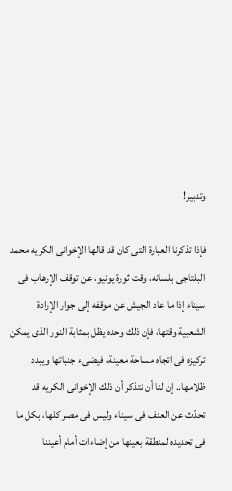وتدبير!

فإذا تذكرنا العبارة التى كان قد قالها الإخوانى الكريه محمد البلتاجى بلسانه، وقت ثورة يونيو، عن توقف الإرهاب فى سيناء إذا ما عاد الجيش عن موقفه إلى جوار الإرادة الشعبية وقتها، فإن ذلك وحده يظل بمثابة النور الذى يمكن تركيزه فى اتجاه مساحة معينة، فيضىء جنباتها ويبدد ظلامها.. إن لنا أن نتذكر أن ذلك الإخوانى الكريه قد تحدّث عن العنف فى سيناء وليس فى مصر كلها، بكل ما فى تحديده لمنطقة بعينها من إضاءات أمام أعيننا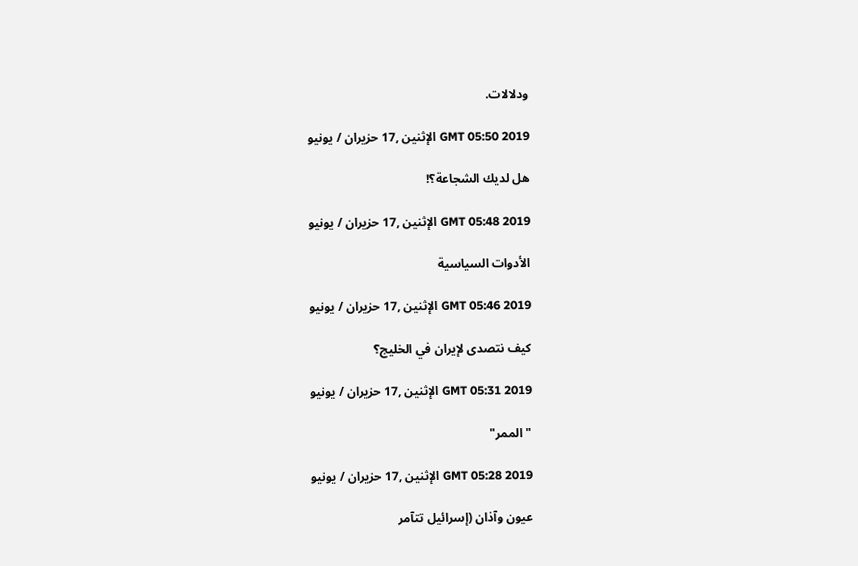ودلالات.

GMT 05:50 2019 الإثنين ,17 حزيران / يونيو

هل لديك الشجاعة؟!

GMT 05:48 2019 الإثنين ,17 حزيران / يونيو

الأدوات السياسية

GMT 05:46 2019 الإثنين ,17 حزيران / يونيو

كيف نتصدى لإيران في الخليج؟

GMT 05:31 2019 الإثنين ,17 حزيران / يونيو

"الممر"

GMT 05:28 2019 الإثنين ,17 حزيران / يونيو

عيون وآذان (إسرائيل تتآمر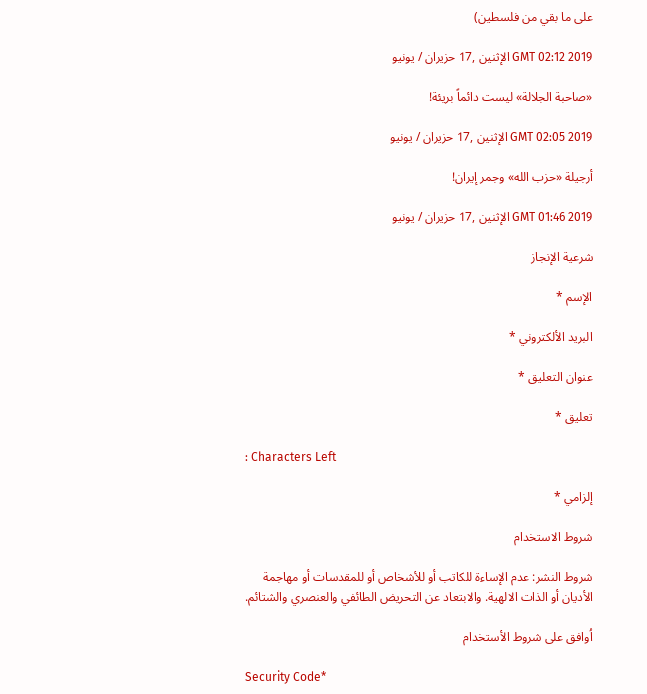على ما بقي من فلسطين)

GMT 02:12 2019 الإثنين ,17 حزيران / يونيو

«صاحبة الجلالة» ليست دائماً بريئة!

GMT 02:05 2019 الإثنين ,17 حزيران / يونيو

أرجيلة «حزب الله» وجمر إيران!

GMT 01:46 2019 الإثنين ,17 حزيران / يونيو

شرعية الإنجاز

الإسم *

البريد الألكتروني *

عنوان التعليق *

تعليق *

: Characters Left

إلزامي *

شروط الاستخدام

شروط النشر: عدم الإساءة للكاتب أو للأشخاص أو للمقدسات أو مهاجمة الأديان أو الذات الالهية. والابتعاد عن التحريض الطائفي والعنصري والشتائم.

اُوافق على شروط الأستخدام

Security Code*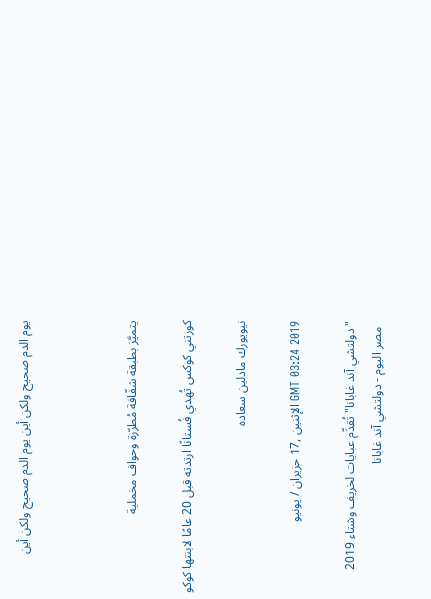يوم الدم صحيح ولكن أين يوم الدم صحيح ولكن أين



يتميَّز بطبقة شفّافة مُطرّزة وحواف مخملية

كورتني كوكس تُهدي فُستانًا ارتدته قبل 20 عامًا لابنتها كوكو

نيويورك مادلين سعاده

GMT 03:24 2019 الإثنين ,17 حزيران / يونيو

"دولتشي آند غابانا" تُقدِّم عبايات لخريف وشتاء 2019
  مصر اليوم - دولتشي آند غابانا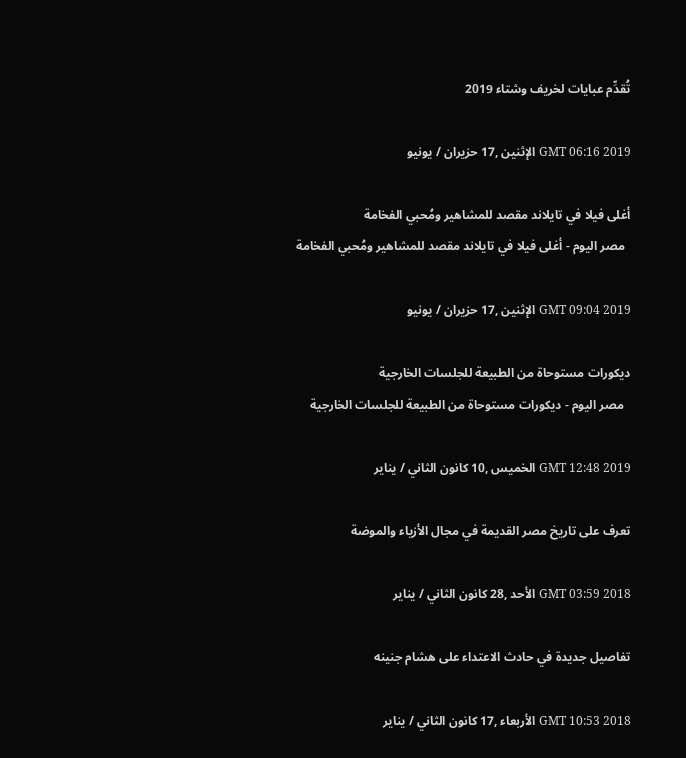تُقدِّم عبايات لخريف وشتاء 2019

GMT 06:16 2019 الإثنين ,17 حزيران / يونيو

أغلى فيلا في تايلاند مقصد للمشاهير ومُحبي الفخامة
  مصر اليوم - أغلى فيلا في تايلاند مقصد للمشاهير ومُحبي الفخامة

GMT 09:04 2019 الإثنين ,17 حزيران / يونيو

ديكورات مستوحاة من الطبيعة للجلسات الخارجية
  مصر اليوم - ديكورات مستوحاة من الطبيعة للجلسات الخارجية

GMT 12:48 2019 الخميس ,10 كانون الثاني / يناير

تعرف على تاريخ مصر القديمة في مجال الأزياء والموضة

GMT 03:59 2018 الأحد ,28 كانون الثاني / يناير

تفاصيل جديدة في حادث الاعتداء على هشام جنينه

GMT 10:53 2018 الأربعاء ,17 كانون الثاني / يناير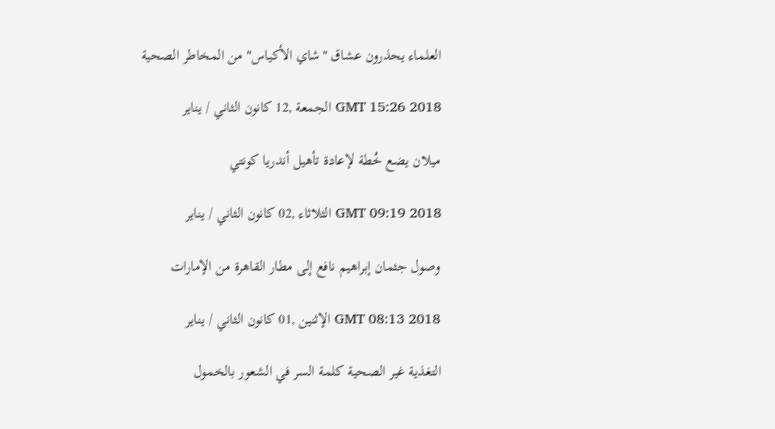العلماء يحذرون عشاق "شاي الأكياس" من المخاطر الصحية

GMT 15:26 2018 الجمعة ,12 كانون الثاني / يناير

ميلان يضع خُطة لإعادة تأهيل أندريا كونتي

GMT 09:19 2018 الثلاثاء ,02 كانون الثاني / يناير

وصول جثمان إبراهيم نافع إلى مطار القاهرة من الإمارات

GMT 08:13 2018 الإثنين ,01 كانون الثاني / يناير

التغذية غير الصحية كلمة السر في الشعور بالخمول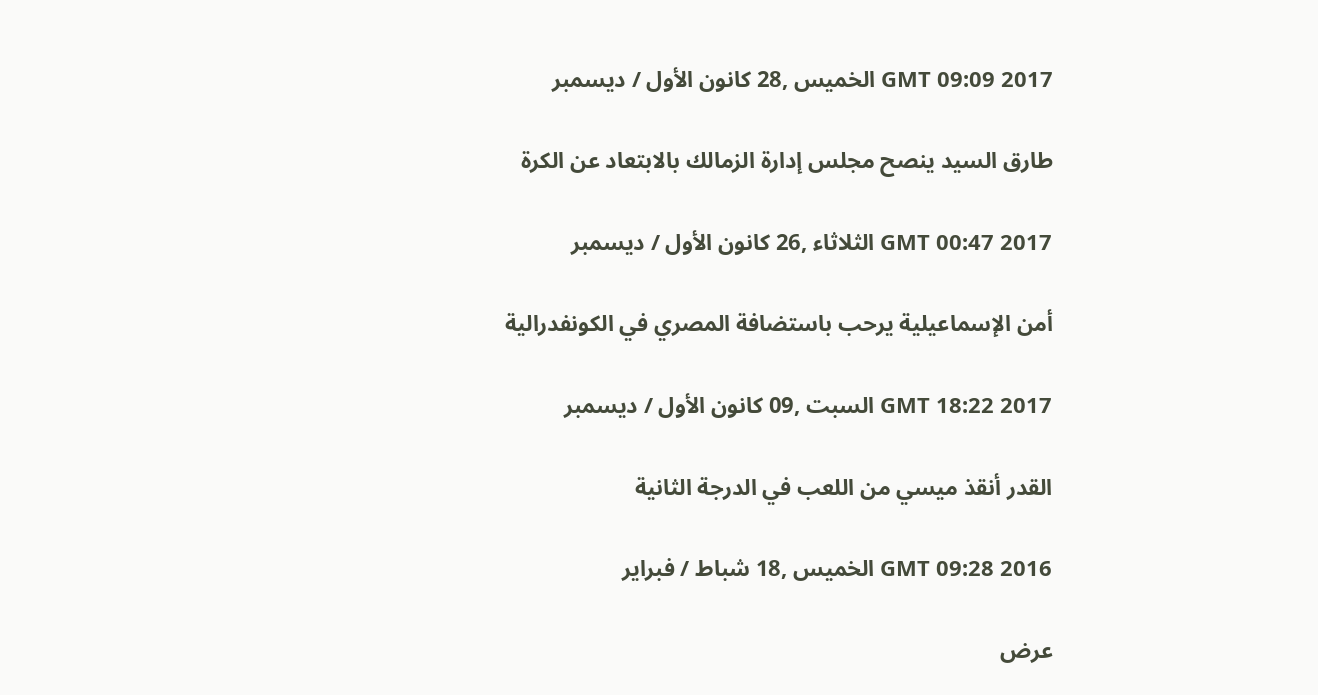GMT 09:09 2017 الخميس ,28 كانون الأول / ديسمبر

طارق السيد ينصح مجلس إدارة الزمالك بالابتعاد عن الكرة

GMT 00:47 2017 الثلاثاء ,26 كانون الأول / ديسمبر

أمن الإسماعيلية يرحب باستضافة المصري في الكونفدرالية

GMT 18:22 2017 السبت ,09 كانون الأول / ديسمبر

القدر أنقذ ميسي من اللعب في الدرجة الثانية

GMT 09:28 2016 الخميس ,18 شباط / فبراير

عرض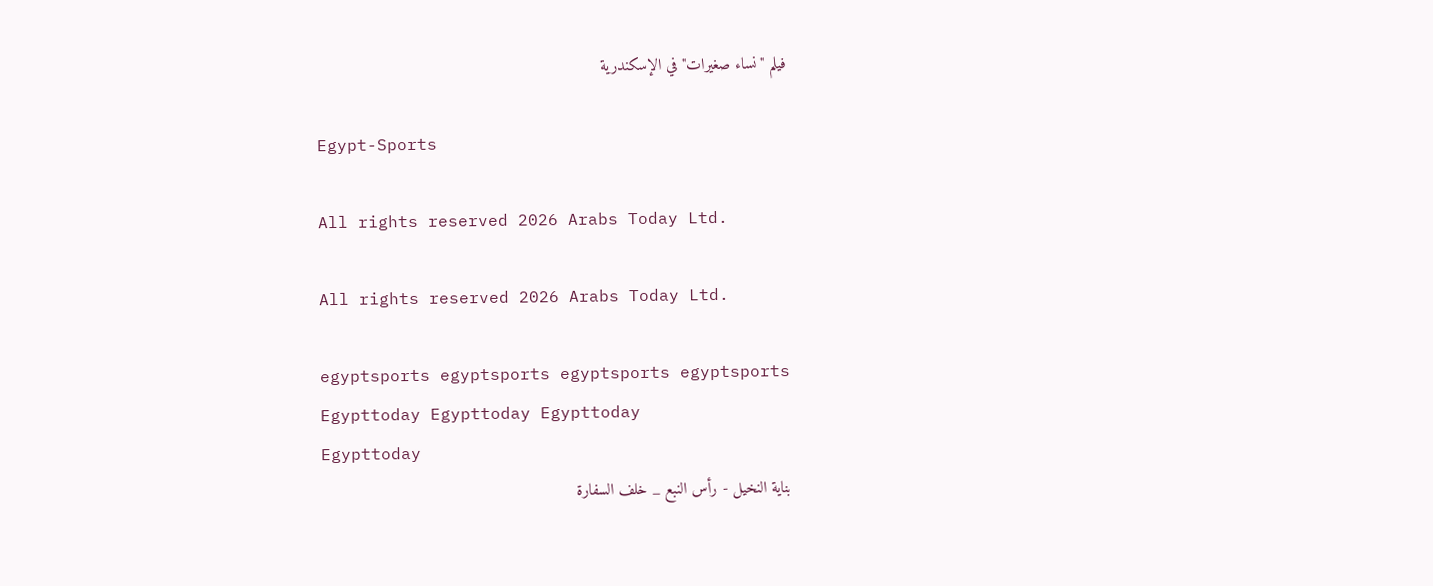فيلم "نساء صغيرات" في الإسكندرية

Egypt-Sports

All rights reserved 2026 Arabs Today Ltd.

All rights reserved 2026 Arabs Today Ltd.

egyptsports egyptsports egyptsports egyptsports
Egypttoday Egypttoday Egypttoday
Egypttoday
بناية النخيل - رأس النبع _ خلف السفارة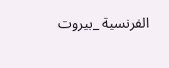الفرنسية _بيروت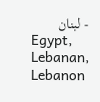- لبنان
Egypt, Lebanan, Lebanon